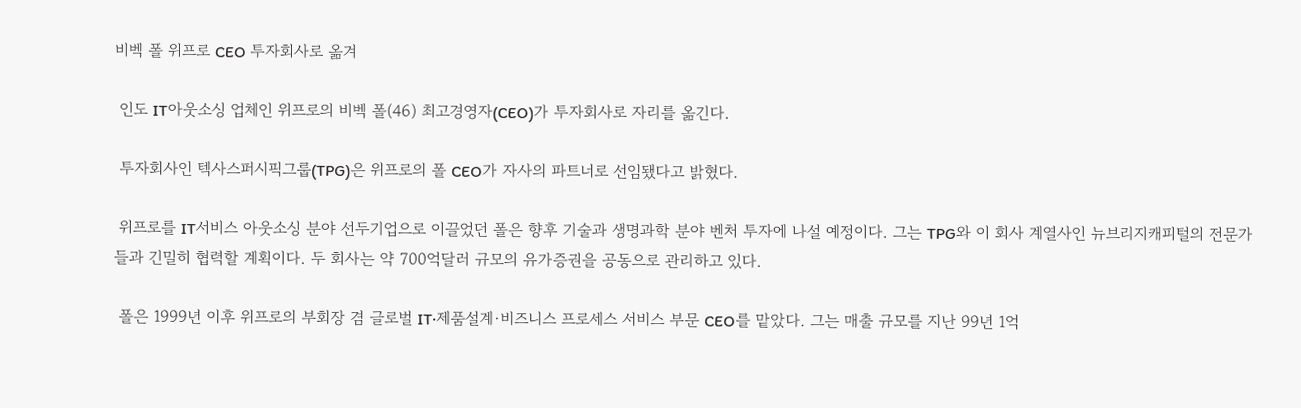비벡 폴 위프로 CEO 투자회사로 옮겨

 인도 IT아웃소싱 업체인 위프로의 비벡 폴(46) 최고경영자(CEO)가 투자회사로 자리를 옮긴다.

 투자회사인 텍사스퍼시픽그룹(TPG)은 위프로의 폴 CEO가 자사의 파트너로 선임됐다고 밝혔다.

 위프로를 IT서비스 아웃소싱 분야 선두기업으로 이끌었던 폴은 향후 기술과 생명과학 분야 벤처 투자에 나설 예정이다. 그는 TPG와 이 회사 계열사인 뉴브리지캐피털의 전문가들과 긴밀히 협력할 계획이다. 두 회사는 약 700억달러 규모의 유가증권을 공동으로 관리하고 있다.

 폴은 1999년 이후 위프로의 부회장 겸 글로벌 IT·제품설계·비즈니스 프로세스 서비스 부문 CEO를 맡았다. 그는 매출 규모를 지난 99년 1억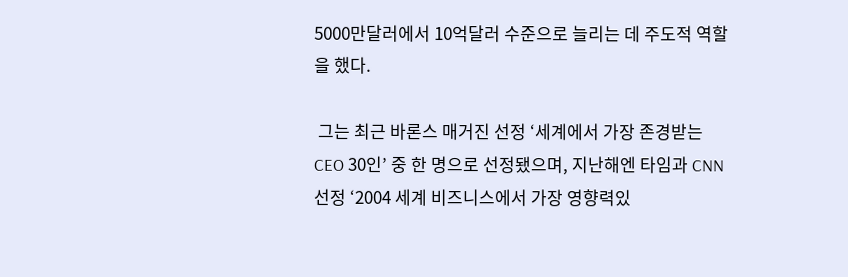5000만달러에서 10억달러 수준으로 늘리는 데 주도적 역할을 했다.

 그는 최근 바론스 매거진 선정 ‘세계에서 가장 존경받는 CEO 30인’ 중 한 명으로 선정됐으며, 지난해엔 타임과 CNN 선정 ‘2004 세계 비즈니스에서 가장 영향력있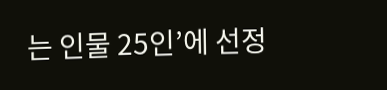는 인물 25인’에 선정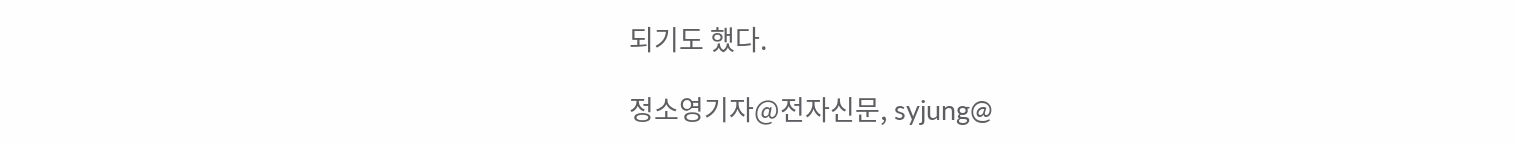되기도 했다.

정소영기자@전자신문, syjung@